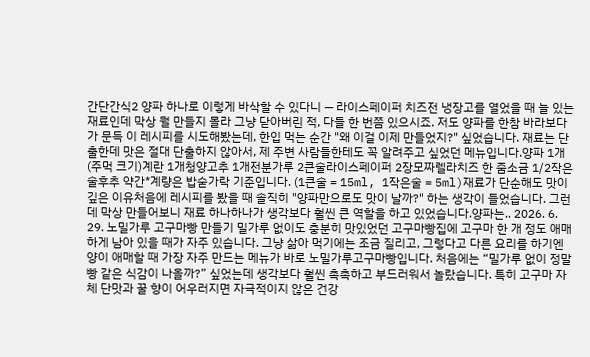간단간식2 양파 하나로 이렇게 바삭할 수 있다니 — 라이스페이퍼 치즈전 냉장고를 열었을 때 늘 있는 재료인데 막상 뭘 만들지 몰라 그냥 닫아버린 적, 다들 한 번쯤 있으시죠. 저도 양파를 한참 바라보다가 문득 이 레시피를 시도해봤는데, 한입 먹는 순간 "왜 이걸 이제 만들었지?" 싶었습니다. 재료는 단출한데 맛은 절대 단출하지 않아서, 제 주변 사람들한테도 꼭 알려주고 싶었던 메뉴입니다.양파 1개 (주먹 크기)계란 1개청양고추 1개전분가루 2큰술라이스페이퍼 2장모짜렐라치즈 한 줌소금 1/2작은술후추 약간*계량은 밥숟가락 기준입니다. (1큰술 = 15ml, 1작은술 = 5ml)재료가 단순해도 맛이 깊은 이유처음에 레시피를 봤을 때 솔직히 "양파만으로도 맛이 날까?" 하는 생각이 들었습니다. 그런데 막상 만들어보니 재료 하나하나가 생각보다 훨씬 큰 역할을 하고 있었습니다.양파는.. 2026. 6. 29. 노밀가루 고구마빵 만들기 밀가루 없이도 충분히 맛있었던 고구마빵집에 고구마 한 개 정도 애매하게 남아 있을 때가 자주 있습니다. 그냥 삶아 먹기에는 조금 질리고, 그렇다고 다른 요리를 하기엔 양이 애매할 때 가장 자주 만드는 메뉴가 바로 노밀가루고구마빵입니다. 처음에는 “밀가루 없이 정말 빵 같은 식감이 나올까?” 싶었는데 생각보다 훨씬 촉촉하고 부드러워서 놀랐습니다. 특히 고구마 자체 단맛과 꿀 향이 어우러지면 자극적이지 않은 건강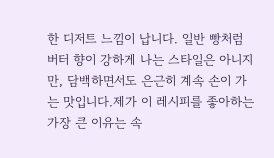한 디저트 느낌이 납니다. 일반 빵처럼 버터 향이 강하게 나는 스타일은 아니지만, 담백하면서도 은근히 계속 손이 가는 맛입니다.제가 이 레시피를 좋아하는 가장 큰 이유는 속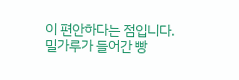이 편안하다는 점입니다. 밀가루가 들어간 빵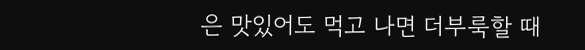은 맛있어도 먹고 나면 더부룩할 때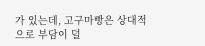가 있는데, 고구마빵은 상대적으로 부담이 덜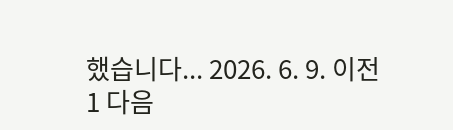했습니다... 2026. 6. 9. 이전 1 다음